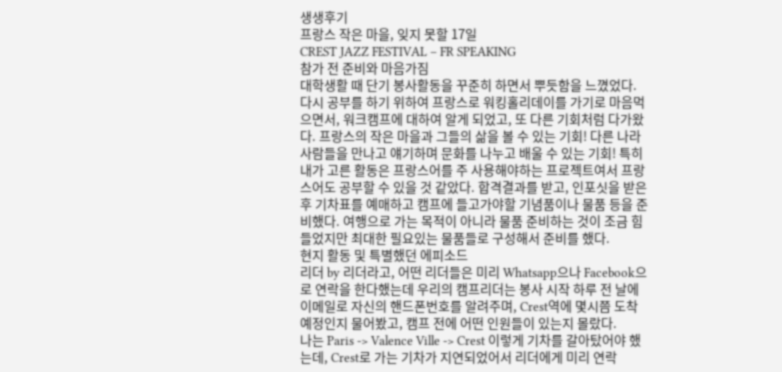생생후기
프랑스 작은 마을, 잊지 못할 17일
CREST JAZZ FESTIVAL – FR SPEAKING
참가 전 준비와 마음가짐
대학생활 때 단기 봉사활동을 꾸준히 하면서 뿌듯함을 느꼈었다. 다시 공부를 하기 위하여 프랑스로 워킹홀리데이를 가기로 마음먹으면서, 워크캠프에 대하여 알게 되었고, 또 다른 기회처럼 다가왔다. 프랑스의 작은 마을과 그들의 삶을 볼 수 있는 기회! 다른 나라 사람들을 만나고 얘기하며 문화를 나누고 배울 수 있는 기회! 특히 내가 고른 활동은 프랑스어를 주 사용해야하는 프로젝트여서 프랑스어도 공부할 수 있을 것 같았다. 합격결과를 받고, 인포싯을 받은 후 기차표를 예매하고 캠프에 들고가야할 기념품이나 물품 등을 준비했다. 여행으로 가는 목적이 아니라 물품 준비하는 것이 조금 힘들었지만 최대한 필요있는 물품들로 구성해서 준비를 했다.
현지 활동 및 특별했던 에피소드
리더 by 리더라고, 어떤 리더들은 미리 Whatsapp으나 Facebook으로 연락을 한다했는데 우리의 캠프리더는 봉사 시작 하루 전 날에 이메일로 자신의 핸드폰번호를 알려주며, Crest역에 몇시쯤 도착 예정인지 물어봤고, 캠프 전에 어떤 인원들이 있는지 몰랐다.
나는 Paris -> Valence Ville -> Crest 이렇게 기차를 갈아탔어야 했는데, Crest로 가는 기차가 지연되었어서 리더에게 미리 연락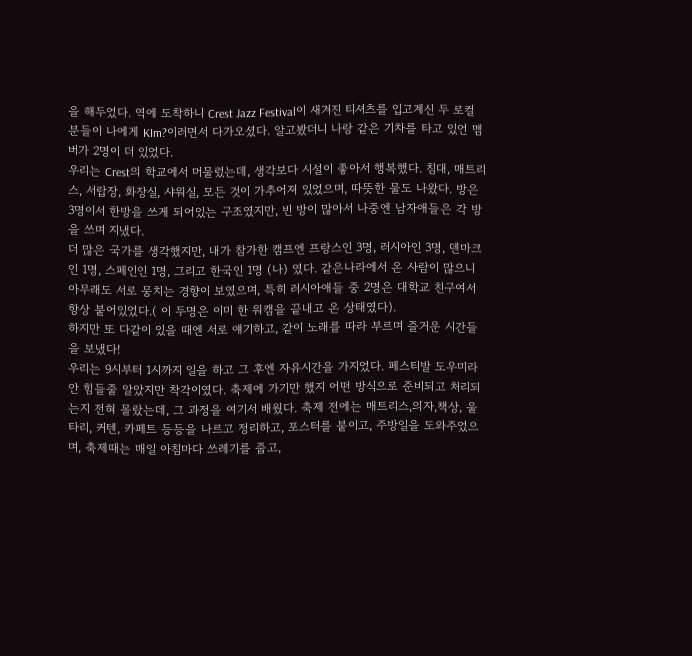을 해두었다. 역에 도착하니 Crest Jazz Festival이 새겨진 티셔츠를 입고계신 두 로컬분들이 나에게 KIm?이러면서 다가오셨다. 알고봤더니 나랑 같은 기차를 타고 있언 멤버가 2명이 더 있었다.
우리는 Crest의 학교에서 머물렀는데, 생각보다 시설이 좋아서 행복했다. 침대, 매트리스, 서랍장, 화장실, 샤워실, 모든 것이 가추어져 있었으며, 따뜻한 물도 나왔다. 방은 3명이서 한방을 쓰게 되어있는 구조였지만, 빈 방이 많아서 나중엔 남자애들은 각 방을 쓰며 지냈다.
더 많은 국가를 생각했지만, 내가 참가한 캠프엔 프랑스인 3명, 러시아인 3명, 덴마크인 1명, 스페인인 1명, 그리고 한국인 1명 (나) 였다. 같은나라에서 온 사람이 많으니 아무래도 서로 뭉치는 경향이 보였으며, 특히 러시아애들 중 2명은 대학교 친구여서 항상 붙어있었다.( 이 두명은 이미 한 워캠을 끝내고 온 상태였다).
하지만 또 다같이 있을 때엔 서로 얘기하고, 같이 노래를 따라 부르며 즐거운 시간들을 보냈다!
우리는 9시부터 1시까지 일을 하고 그 후엔 자유시간을 가지었다. 페스티발 도우미라 안 힘들줄 알았지만 착각이였다. 축제에 가기만 했지 어떤 방식으로 준비되고 처리되는지 전혀 몰랐는데, 그 과정을 여기서 배웠다. 축제 전에는 매트리스,의자,책상, 울타리, 커텐, 카페트 등등을 나르고 정리하고, 포스터를 붙이고, 주방일을 도와주었으며, 축제때는 매일 아침마다 쓰레기를 줍고,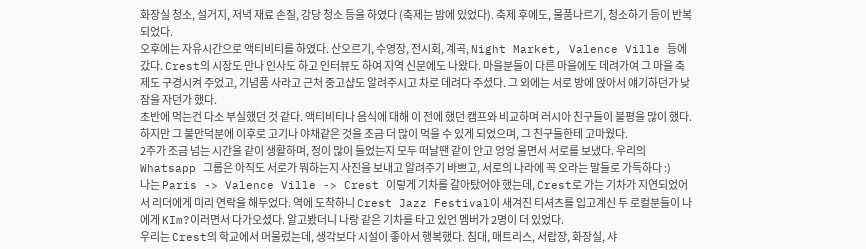화장실 청소, 설거지, 저녁 재료 손질, 강당 청소 등을 하였다 (축제는 밤에 있었다). 축제 후에도, 물품나르기, 청소하기 등이 반복되었다.
오후에는 자유시간으로 액티비티를 하였다. 산오르기, 수영장, 전시회, 계곡, Night Market, Valence Ville 등에 갔다. Crest의 시장도 만나 인사도 하고 인터뷰도 하여 지역 신문에도 나왔다. 마을분들이 다른 마을에도 데려가여 그 마을 축제도 구경시켜 주었고, 기념품 사라고 근처 중고샵도 알려주시고 차로 데려다 주셨다. 그 외에는 서로 방에 앉아서 얘기하던가 낮잠을 자던가 했다.
초반에 먹는건 다소 부실했던 것 같다. 액티비티나 음식에 대해 이 전에 했던 캠프와 비교하며 러시아 친구들이 불평을 많이 했다. 하지만 그 불만덕분에 이후로 고기나 야채같은 것을 조금 더 많이 먹을 수 있게 되었으며, 그 친구들한테 고마웠다.
2주가 조금 넘는 시간을 같이 생활하며, 정이 많이 들었는지 모두 떠날땐 같이 안고 엉엉 울면서 서로를 보냈다. 우리의 Whatsapp 그룹은 아직도 서로가 뭐하는지 사진을 보내고 알려주기 바쁘고, 서로의 나라에 꼭 오라는 말들로 가득하다 :)
나는 Paris -> Valence Ville -> Crest 이렇게 기차를 갈아탔어야 했는데, Crest로 가는 기차가 지연되었어서 리더에게 미리 연락을 해두었다. 역에 도착하니 Crest Jazz Festival이 새겨진 티셔츠를 입고계신 두 로컬분들이 나에게 KIm?이러면서 다가오셨다. 알고봤더니 나랑 같은 기차를 타고 있언 멤버가 2명이 더 있었다.
우리는 Crest의 학교에서 머물렀는데, 생각보다 시설이 좋아서 행복했다. 침대, 매트리스, 서랍장, 화장실, 샤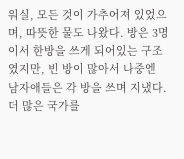워실, 모든 것이 가추어져 있었으며, 따뜻한 물도 나왔다. 방은 3명이서 한방을 쓰게 되어있는 구조였지만, 빈 방이 많아서 나중엔 남자애들은 각 방을 쓰며 지냈다.
더 많은 국가를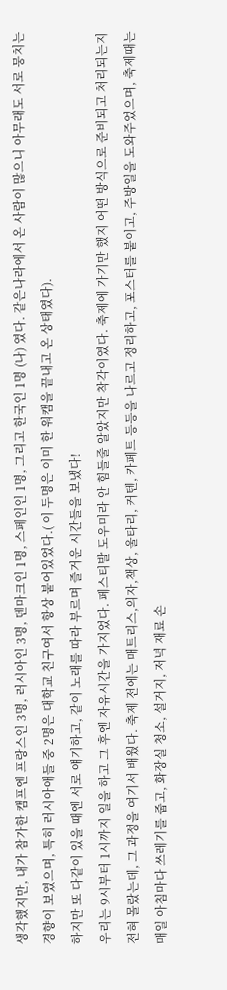생각했지만, 내가 참가한 캠프엔 프랑스인 3명, 러시아인 3명, 덴마크인 1명, 스페인인 1명, 그리고 한국인 1명 (나) 였다. 같은나라에서 온 사람이 많으니 아무래도 서로 뭉치는 경향이 보였으며, 특히 러시아애들 중 2명은 대학교 친구여서 항상 붙어있었다.( 이 두명은 이미 한 워캠을 끝내고 온 상태였다).
하지만 또 다같이 있을 때엔 서로 얘기하고, 같이 노래를 따라 부르며 즐거운 시간들을 보냈다!
우리는 9시부터 1시까지 일을 하고 그 후엔 자유시간을 가지었다. 페스티발 도우미라 안 힘들줄 알았지만 착각이였다. 축제에 가기만 했지 어떤 방식으로 준비되고 처리되는지 전혀 몰랐는데, 그 과정을 여기서 배웠다. 축제 전에는 매트리스,의자,책상, 울타리, 커텐, 카페트 등등을 나르고 정리하고, 포스터를 붙이고, 주방일을 도와주었으며, 축제때는 매일 아침마다 쓰레기를 줍고, 화장실 청소, 설거지, 저녁 재료 손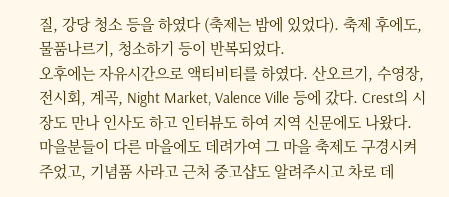질, 강당 청소 등을 하였다 (축제는 밤에 있었다). 축제 후에도, 물품나르기, 청소하기 등이 반복되었다.
오후에는 자유시간으로 액티비티를 하였다. 산오르기, 수영장, 전시회, 계곡, Night Market, Valence Ville 등에 갔다. Crest의 시장도 만나 인사도 하고 인터뷰도 하여 지역 신문에도 나왔다. 마을분들이 다른 마을에도 데려가여 그 마을 축제도 구경시켜 주었고, 기념품 사라고 근처 중고샵도 알려주시고 차로 데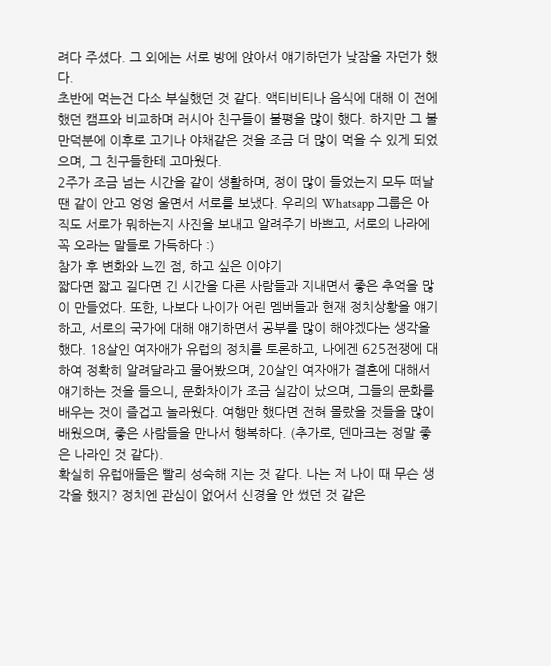려다 주셨다. 그 외에는 서로 방에 앉아서 얘기하던가 낮잠을 자던가 했다.
초반에 먹는건 다소 부실했던 것 같다. 액티비티나 음식에 대해 이 전에 했던 캠프와 비교하며 러시아 친구들이 불평을 많이 했다. 하지만 그 불만덕분에 이후로 고기나 야채같은 것을 조금 더 많이 먹을 수 있게 되었으며, 그 친구들한테 고마웠다.
2주가 조금 넘는 시간을 같이 생활하며, 정이 많이 들었는지 모두 떠날땐 같이 안고 엉엉 울면서 서로를 보냈다. 우리의 Whatsapp 그룹은 아직도 서로가 뭐하는지 사진을 보내고 알려주기 바쁘고, 서로의 나라에 꼭 오라는 말들로 가득하다 :)
참가 후 변화와 느낀 점, 하고 싶은 이야기
짧다면 짧고 길다면 긴 시간을 다른 사람들과 지내면서 좋은 추억을 많이 만들었다. 또한, 나보다 나이가 어린 멤버들과 현재 정치상황을 얘기하고, 서로의 국가에 대해 얘기하면서 공부를 많이 해야겠다는 생각을 했다. 18살인 여자애가 유럽의 정치를 토론하고, 나에겐 625전쟁에 대하여 정확히 알려달라고 물어봤으며, 20살인 여자애가 결혼에 대해서 얘기하는 것을 들으니, 문화차이가 조금 실감이 났으며, 그들의 문화를 배우는 것이 즐겁고 놀라웠다. 여행만 했다면 전혀 몰랐을 것들을 많이 배웠으며, 좋은 사람들을 만나서 행복하다. (추가로, 덴마크는 정말 좋은 나라인 것 같다).
확실히 유럽애들은 빨리 성숙해 지는 것 같다. 나는 저 나이 때 무슨 생각을 했지? 정치엔 관심이 없어서 신경을 안 썼던 것 같은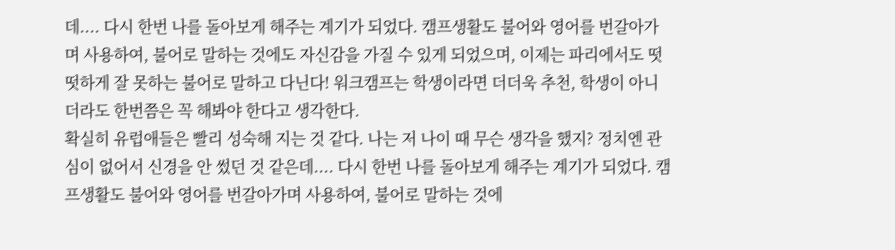데.... 다시 한번 나를 돌아보게 해주는 계기가 되었다. 캠프생활도 불어와 영어를 번갈아가며 사용하여, 불어로 말하는 것에도 자신감을 가질 수 있게 되었으며, 이제는 파리에서도 떳떳하게 잘 못하는 불어로 말하고 다닌다! 워크캠프는 학생이라면 더더욱 추천, 학생이 아니더라도 한번쯤은 꼭 해봐야 한다고 생각한다.
확실히 유럽애들은 빨리 성숙해 지는 것 같다. 나는 저 나이 때 무슨 생각을 했지? 정치엔 관심이 없어서 신경을 안 썼던 것 같은데.... 다시 한번 나를 돌아보게 해주는 계기가 되었다. 캠프생활도 불어와 영어를 번갈아가며 사용하여, 불어로 말하는 것에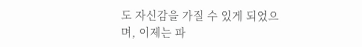도 자신감을 가질 수 있게 되었으며, 이제는 파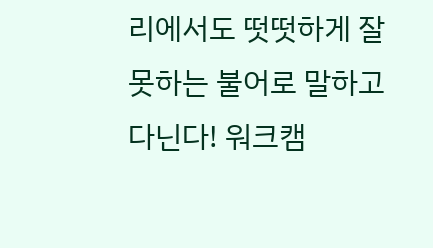리에서도 떳떳하게 잘 못하는 불어로 말하고 다닌다! 워크캠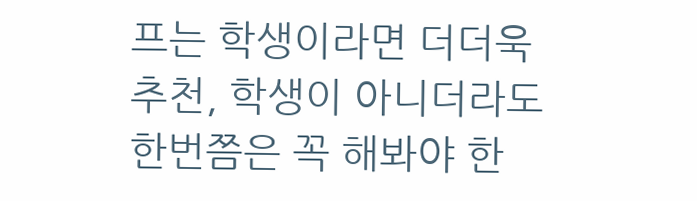프는 학생이라면 더더욱 추천, 학생이 아니더라도 한번쯤은 꼭 해봐야 한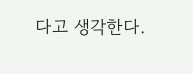다고 생각한다.